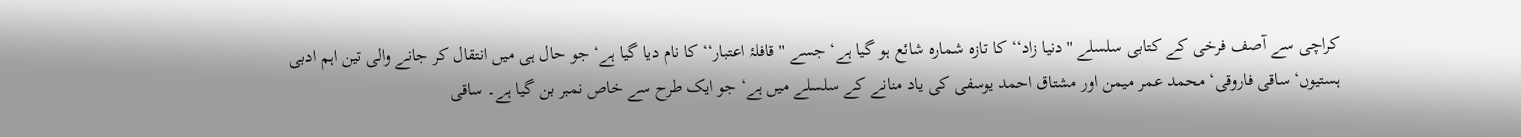کراچی سے آصف فرخی کے کتابی سلسلے ''دنیا زاد‘‘ کا تازہ شمارہ شائع ہو گیا ہے‘ جسے ''قافلۂ اعتبار‘‘ کا نام دیا گیا ہے‘ جو حال ہی میں انتقال کر جانے والی تین اہم ادبی ہستیوں‘ ساقی فاروقی‘ محمد عمر میمن اور مشتاق احمد یوسفی کی یاد منانے کے سلسلے میں ہے‘ جو ایک طرح سے خاص نمبر بن گیا ہے۔ ساقی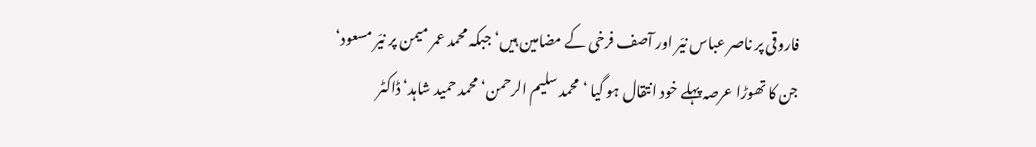فاروقی پر ناصر عباس نیّر اور آصف فرخی کے مضامین ہیں‘ جبکہ محمد عمر میمن پر نیّر مسعود‘ جن کا تھوڑا عرصہ پہلے خود انتقال ہو گیا ‘ محمد سلیم الرحمن‘ محمد حمید شاہد‘ ڈاکٹر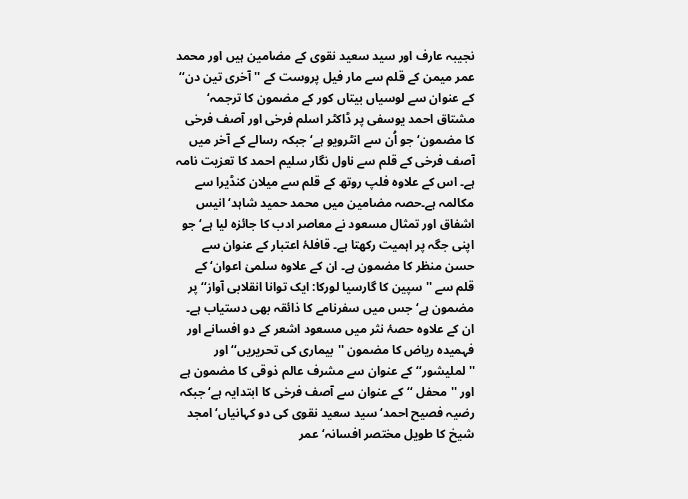نجیبہ عارف اور سید سعید نقوی کے مضامین ہیں اور محمد عمر میمن کے قلم سے مار فیل پروست کے '' آخری تین دن‘‘ کے عنوان سے لوسیاں بیتاں کور کے مضمون کا ترجمہ‘ مشتاق احمد یوسفی پر ڈاکٹر اسلم فرخی اور آصف فرخی کا مضمون‘ جو اُن سے انٹرویو ہے‘ جبکہ رسالے کے آخر میں آصف فرخی کے قلم سے ناول نگار سلیم احمد کا تعزیت نامہ ہے۔ اس کے علاوہ فلپ روتھ کے قلم سے میلان کنڈیرا سے مکالمہ ہے۔حصہ مضامین میں محمد حمید شاہد‘ انیس اشفاق اور تمثال مسعود نے معاصر ادب کا جائزہ لیا ہے‘ جو اپنی جگہ پر اہمیت رکھتا ہے۔ قافلۂ اعتبار کے عنوان سے حسن منظر کا مضمون ہے۔ ان کے علاوہ سلمیٰ اعوان‘ کے قلم سے ''سپین کا گارسیا لورکا: ایک توانا انقلابی آواز‘‘ پر مضمون ہے‘ جس میں سفرنامے کا ذائقہ بھی دستیاب ہے۔ ان کے علاوہ حصۂ نثر میں مسعود اشعر کے دو افسانے اور فہمیدہ ریاض کا مضمون ''بیماری کی تحریریں‘‘ اور ''لملیشور‘‘ کے عنوان سے مشرف عالم ذوقی کا مضمون ہے اور ''محفل ‘‘کے عنوان سے آصف فرخی کا ابتدایہ ہے‘ جبکہ رضیہ فصیح احمد‘ سید سعید نقوی کی دو کہانیاں‘ امجد شیخ کا طویل مختصر افسانہ‘ عمر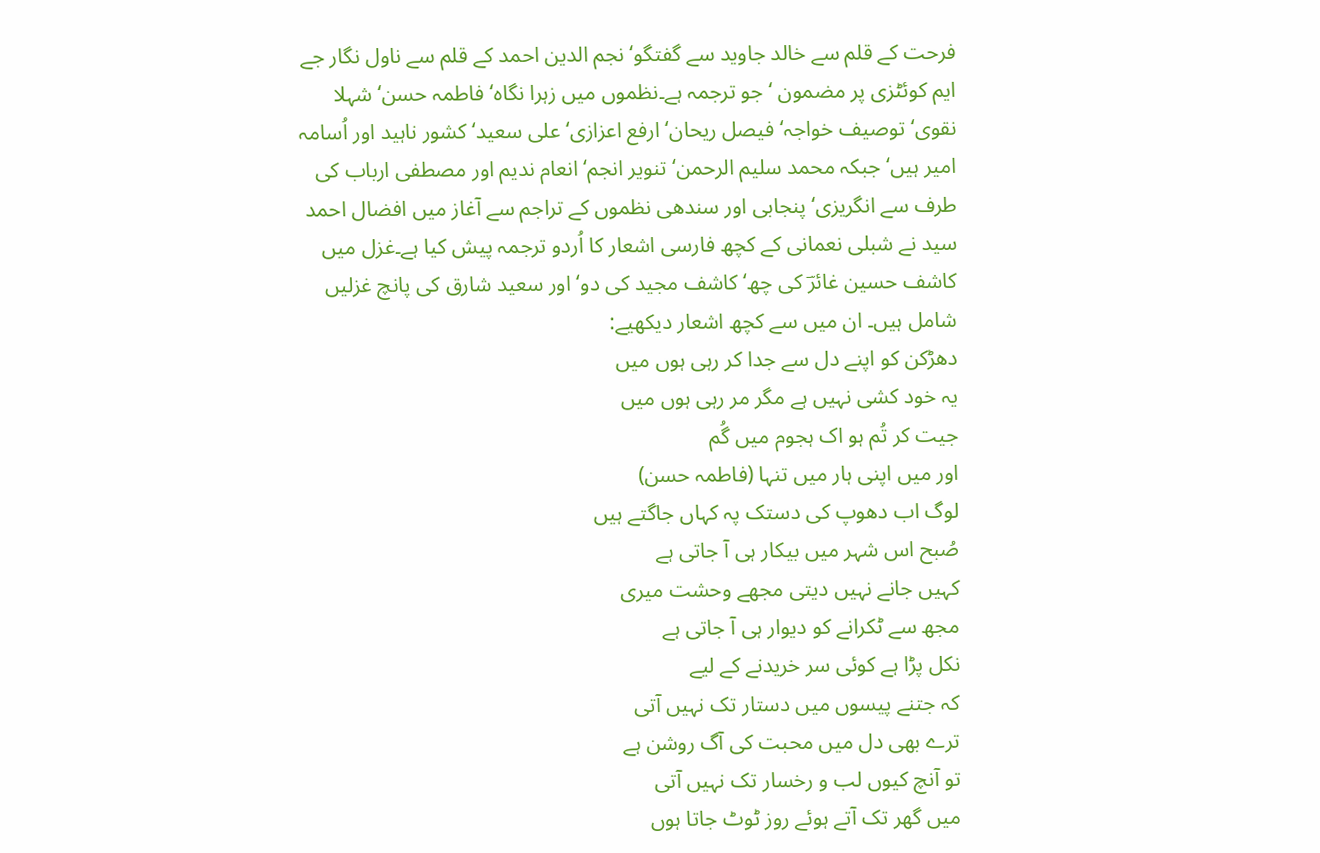فرحت کے قلم سے خالد جاوید سے گفتگو‘ نجم الدین احمد کے قلم سے ناول نگار جے ایم کوئٹزی پر مضمون ‘جو ترجمہ ہے۔نظموں میں زہرا نگاہ‘ فاطمہ حسن‘ شہلا نقوی‘ توصیف خواجہ‘ فیصل ریحان‘ ارفع اعزازی‘ علی سعید‘ کشور ناہید اور اُسامہ امیر ہیں‘ جبکہ محمد سلیم الرحمن‘ تنویر انجم‘ انعام ندیم اور مصطفی ارباب کی طرف سے انگریزی‘ پنجابی اور سندھی نظموں کے تراجم سے آغاز میں افضال احمد سید نے شبلی نعمانی کے کچھ فارسی اشعار کا اُردو ترجمہ پیش کیا ہے۔غزل میں کاشف حسین غائرؔ کی چھ‘ کاشف مجید کی دو‘ اور سعید شارق کی پانچ غزلیں شامل ہیں۔ ان میں سے کچھ اشعار دیکھیے:
دھڑکن کو اپنے دل سے جدا کر رہی ہوں میں
یہ خود کشی نہیں ہے مگر مر رہی ہوں میں
جیت کر تُم ہو اک ہجوم میں گُم
اور میں اپنی ہار میں تنہا (فاطمہ حسن)
لوگ اب دھوپ کی دستک پہ کہاں جاگتے ہیں
صُبح اس شہر میں بیکار ہی آ جاتی ہے
کہیں جانے نہیں دیتی مجھے وحشت میری
مجھ سے ٹکرانے کو دیوار ہی آ جاتی ہے
نکل پڑا ہے کوئی سر خریدنے کے لیے
کہ جتنے پیسوں میں دستار تک نہیں آتی
ترے بھی دل میں محبت کی آگ روشن ہے
تو آنچ کیوں لب و رخسار تک نہیں آتی
میں گھر تک آتے ہوئے روز ٹوٹ جاتا ہوں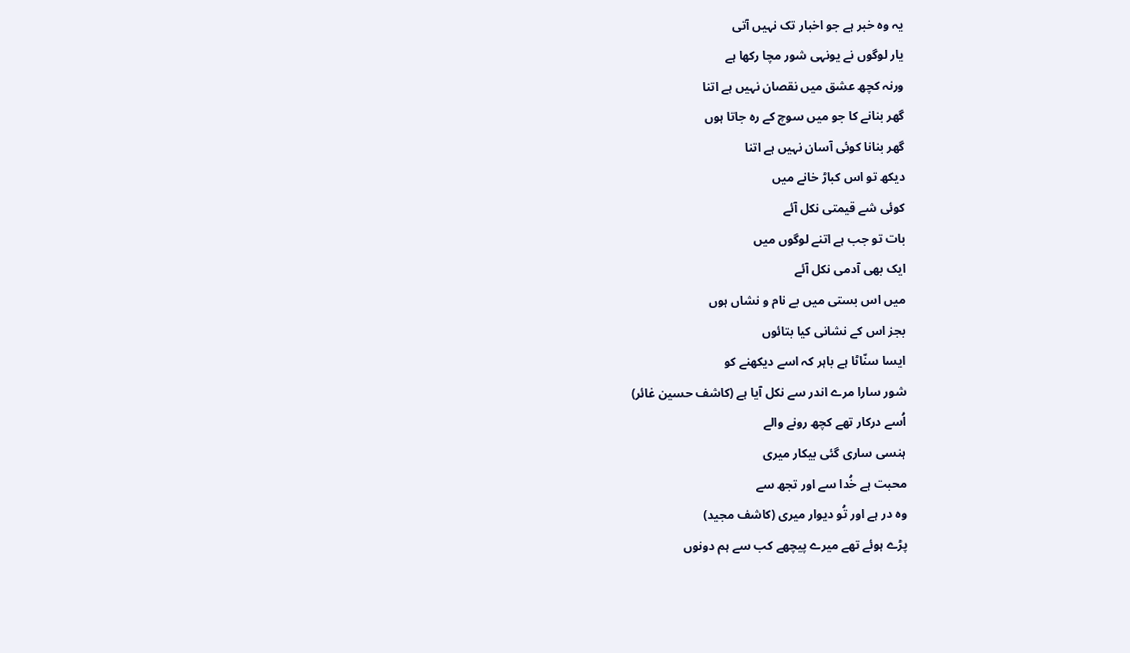یہ وہ خبر ہے جو اخبار تک نہیں آتی
یار لوگوں نے یونہی شور مچا رکھا ہے
ورنہ کچھ عشق میں نقصان نہیں ہے اتنا
گھر بنانے کا جو میں سوچ کے رہ جاتا ہوں
گھر بنانا کوئی آسان نہیں ہے اتنا
دیکھ تو اس کباڑ خانے میں
کوئی شے قیمتی نکل آئے
بات تو جب ہے اتنے لوگوں میں
ایک بھی آدمی نکل آئے
میں اس بستی میں بے نام و نشاں ہوں
بجز اس کے نشانی کیا بتائوں
ایسا سنّاٹا ہے باہر کہ اسے دیکھنے کو
شور سارا مرے اندر سے نکل آیا ہے (کاشف حسین غائر)
اُسے درکار تھے کچھ رونے والے
ہنسی ساری گئی بیکار میری
محبت ہے خُدا سے اور تجھ سے
وہ در ہے اور تُو دیوار میری (کاشف مجید)
پڑے ہوئے تھے میرے پیچھے کب سے ہم دونوں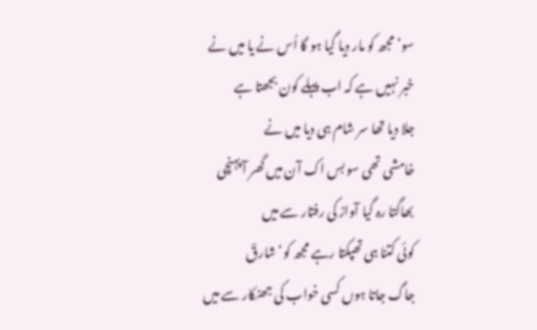سو‘ مجھ کو مار دیا گیا ہو گا اُس نے یا میں نے
خبر نہیں ہے کہ اب پہلے کون بجھتا ہے
جلا دیا تھا سر شام ہی دیا میں نے
خامشی تھی سو بس اک آن میں گھر آ پہنچی
بھاگتا رہ گیا آواز کی رفتار سے میں
کوئی کتنا ہی تھپکتا رہے مجھ کو‘ شارقؔ
جاگ جاتا ہوں کسی خواب کی جھنکار سے میں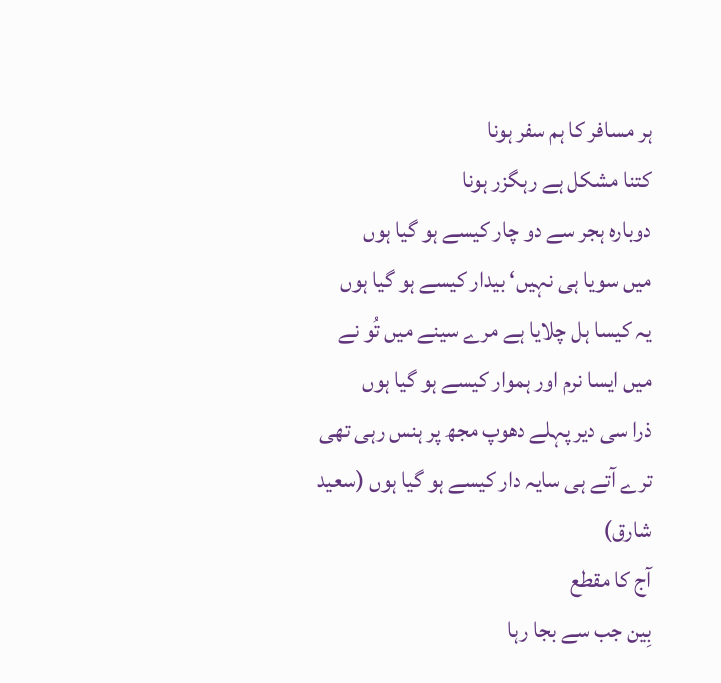ہر مسافر کا ہم سفر ہونا
کتنا مشکل ہے رہگزر ہونا
دوبارہ ہجر سے دو چار کیسے ہو گیا ہوں
میں سویا ہی نہیں‘ بیدار کیسے ہو گیا ہوں
یہ کیسا ہل چلایا ہے مرے سینے میں تُو نے
میں ایسا نرم اور ہموار کیسے ہو گیا ہوں
ذرا سی دیر پہلے دھوپ مجھ پر ہنس رہی تھی
ترے آتے ہی سایہ دار کیسے ہو گیا ہوں (سعید شارق)
آج کا مقطع
بِین جب سے بجا رہا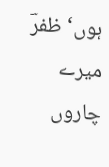ہوں‘ ظفرؔ
میرے چاروں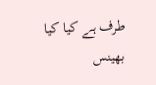طرف ہے کیا کیا بھینس